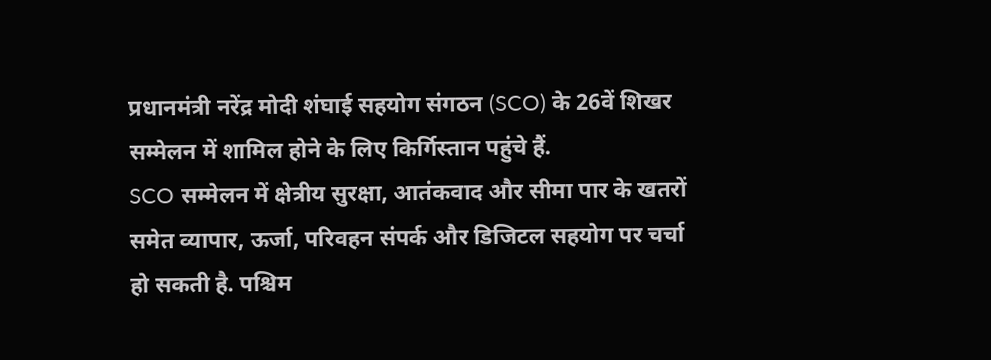प्रधानमंत्री नरेंद्र मोदी शंघाई सहयोग संगठन (SCO) के 26वें शिखर सम्मेलन में शामिल होने के लिए किर्गिस्तान पहुंचे हैं.
SCO सम्मेलन में क्षेत्रीय सुरक्षा, आतंकवाद और सीमा पार के खतरों समेत व्यापार, ऊर्जा, परिवहन संपर्क और डिजिटल सहयोग पर चर्चा हो सकती है. पश्चिम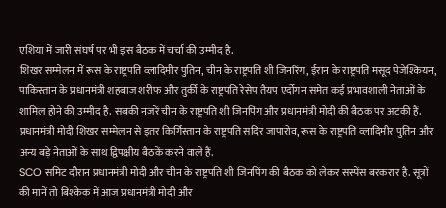एशिया में जारी संघर्ष पर भी इस बैठक में चर्चा की उम्मीद है.
शिखर सम्मेलन में रूस के राष्ट्रपति व्लादिमीर पुतिन, चीन के राष्ट्रपति शी जिनरिंग, ईरान के राष्ट्रपति मसूद पेजेश्कियन, पाकिस्तान के प्रधानमंत्री शहबाज शरीफ और तुर्की के राष्ट्रपति रेसेप तैयप एर्दोगन समेत कई प्रभावशाली नेताओं के शामिल होने की उम्मीद है. सबकी नजरें चीन के राष्ट्रपति शी जिनपिंग और प्रधानमंत्री मोदी की बैठक पर अटकी हैं.
प्रधानमंत्री मोदी शिखर सम्मेलन से इतर किर्गिस्तान के राष्ट्रपति सदिर जापारोव, रूस के राष्ट्रपति व्लादिमीर पुतिन और अन्य बड़े नेताओं के साथ द्विपक्षीय बैठकें करने वाले हैं.
SCO समिट दौरान प्रधानमंत्री मोदी और चीन के राष्ट्रपति शी जिनपिंग की बैठक को लेकर सस्पेंस बरकरार है. सूत्रों की मानें तो बिश्केक में आज प्रधानमंत्री मोदी और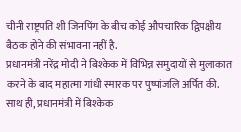चीनी राष्ट्रपति शी जिनपिंग के बीच कोई औपचारिक द्विपक्षीय बैठक होने की संभावना नहीं है.
प्रधानमंत्री नरेंद्र मोदी ने बिश्केक में विभिन्न समुदायों से मुलाकात करने के बाद महात्मा गांधी स्मारक पर पुष्पांजलि अर्पित की. साथ ही, प्रधानमंत्री में बिश्केक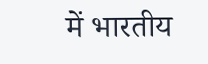में भारतीय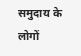समुदाय के लोगों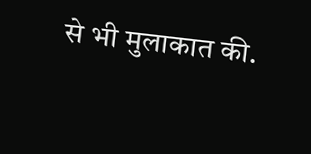से भी मुलाकात की.